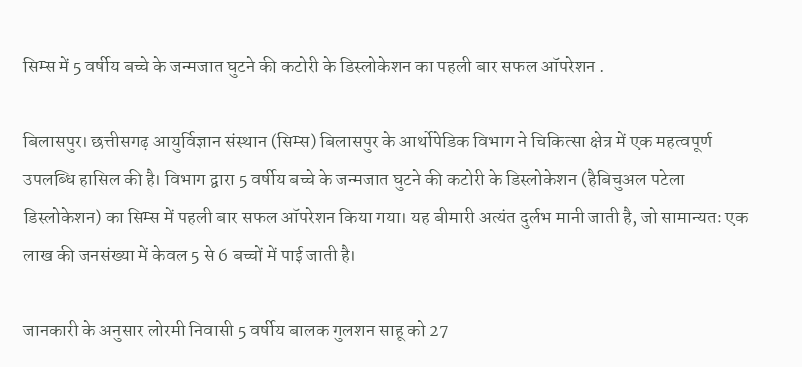सिम्स में 5 वर्षीय बच्चे के जन्मजात घुटने की कटोरी के डिस्लोकेशन का पहली बार सफल ऑपरेशन .

बिलासपुर। छत्तीसगढ़ आयुर्विज्ञान संस्थान (सिम्स) बिलासपुर के आर्थोपेडिक विभाग ने चिकित्सा क्षेत्र में एक महत्वपूर्ण उपलब्धि हासिल की है। विभाग द्वारा 5 वर्षीय बच्चे के जन्मजात घुटने की कटोरी के डिस्लोकेशन (हैबिचुअल पटेला डिस्लोकेशन) का सिम्स में पहली बार सफल ऑपरेशन किया गया। यह बीमारी अत्यंत दुर्लभ मानी जाती है, जो सामान्यतः एक लाख की जनसंख्या में केवल 5 से 6 बच्चों में पाई जाती है।

जानकारी के अनुसार लोरमी निवासी 5 वर्षीय बालक गुलशन साहू को 27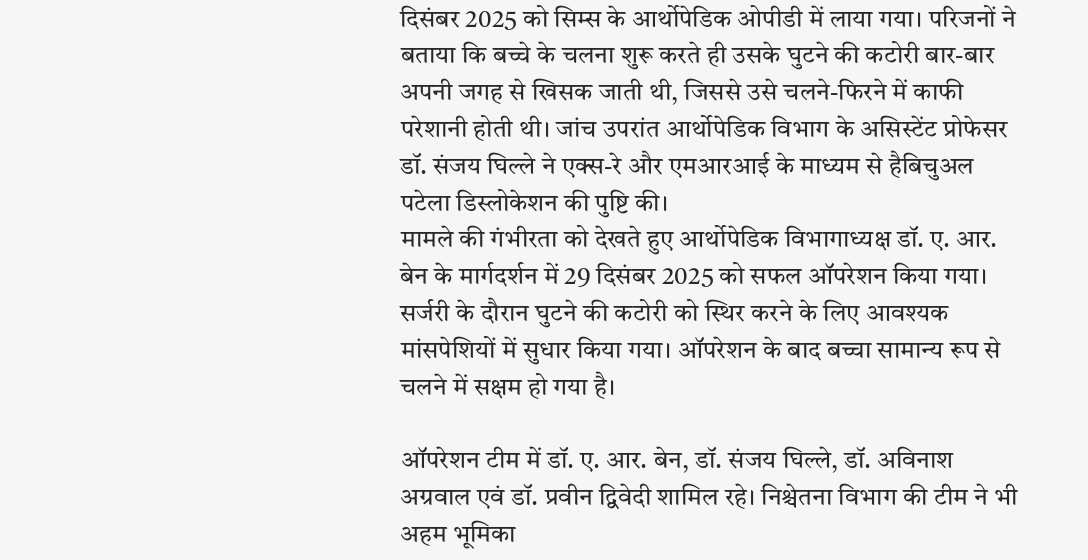दिसंबर 2025 को सिम्स के आर्थोपेडिक ओपीडी में लाया गया। परिजनों ने बताया कि बच्चे के चलना शुरू करते ही उसके घुटने की कटोरी बार-बार अपनी जगह से खिसक जाती थी, जिससे उसे चलने-फिरने में काफी परेशानी होती थी। जांच उपरांत आर्थोपेडिक विभाग के असिस्टेंट प्रोफेसर डॉ. संजय घिल्ले ने एक्स-रे और एमआरआई के माध्यम से हैबिचुअल पटेला डिस्लोकेशन की पुष्टि की।
मामले की गंभीरता को देखते हुए आर्थोपेडिक विभागाध्यक्ष डॉ. ए. आर. बेन के मार्गदर्शन में 29 दिसंबर 2025 को सफल ऑपरेशन किया गया। सर्जरी के दौरान घुटने की कटोरी को स्थिर करने के लिए आवश्यक मांसपेशियों में सुधार किया गया। ऑपरेशन के बाद बच्चा सामान्य रूप से चलने में सक्षम हो गया है।

ऑपरेशन टीम में डॉ. ए. आर. बेन, डॉ. संजय घिल्ले, डॉ. अविनाश अग्रवाल एवं डॉ. प्रवीन द्विवेदी शामिल रहे। निश्चेतना विभाग की टीम ने भी अहम भूमिका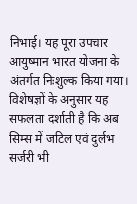निभाई। यह पूरा उपचार आयुष्मान भारत योजना के अंतर्गत निःशुल्क किया गया।
विशेषज्ञों के अनुसार यह सफलता दर्शाती है कि अब सिम्स में जटिल एवं दुर्लभ सर्जरी भी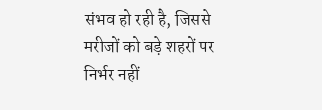संभव हो रही है, जिससे मरीजों को बड़े शहरों पर निर्भर नहीं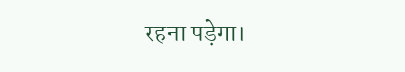रहना पड़ेगा।